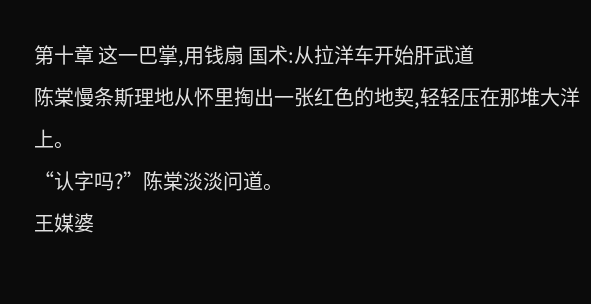第十章 这一巴掌,用钱扇 国术:从拉洋车开始肝武道
陈棠慢条斯理地从怀里掏出一张红色的地契,轻轻压在那堆大洋上。
“认字吗?”陈棠淡淡问道。
王媒婆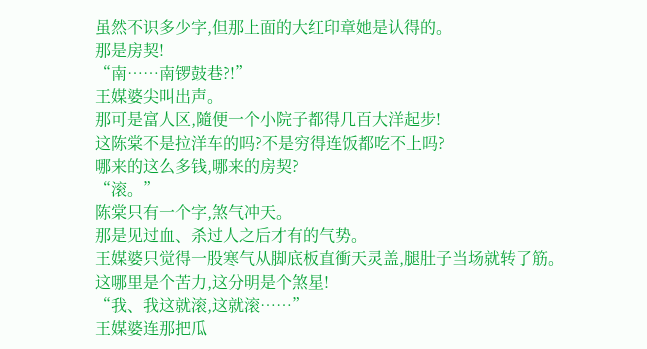虽然不识多少字,但那上面的大红印章她是认得的。
那是房契!
“南……南锣鼓巷?!”
王媒婆尖叫出声。
那可是富人区,隨便一个小院子都得几百大洋起步!
这陈棠不是拉洋车的吗?不是穷得连饭都吃不上吗?
哪来的这么多钱,哪来的房契?
“滚。”
陈棠只有一个字,煞气冲天。
那是见过血、杀过人之后才有的气势。
王媒婆只觉得一股寒气从脚底板直衝天灵盖,腿肚子当场就转了筋。
这哪里是个苦力,这分明是个煞星!
“我、我这就滚,这就滚……”
王媒婆连那把瓜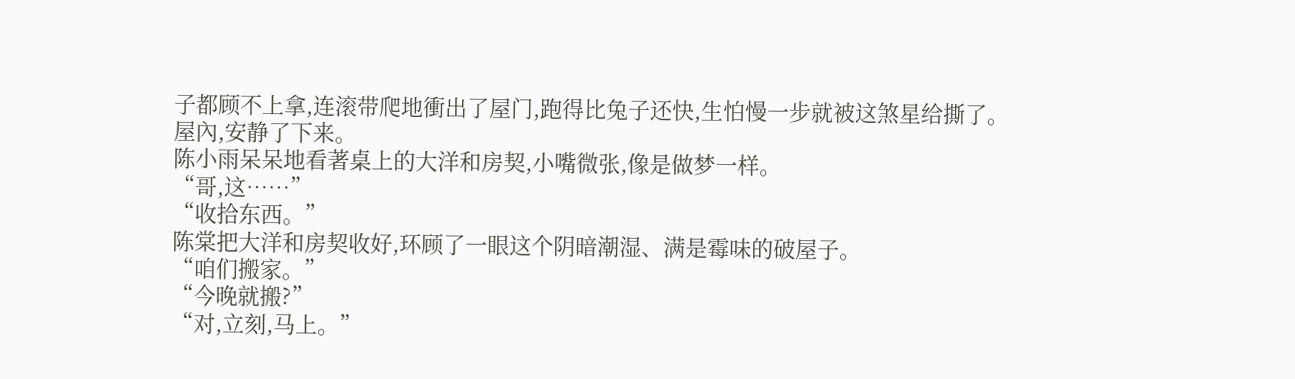子都顾不上拿,连滚带爬地衝出了屋门,跑得比兔子还快,生怕慢一步就被这煞星给撕了。
屋內,安静了下来。
陈小雨呆呆地看著桌上的大洋和房契,小嘴微张,像是做梦一样。
“哥,这……”
“收拾东西。”
陈棠把大洋和房契收好,环顾了一眼这个阴暗潮湿、满是霉味的破屋子。
“咱们搬家。”
“今晚就搬?”
“对,立刻,马上。”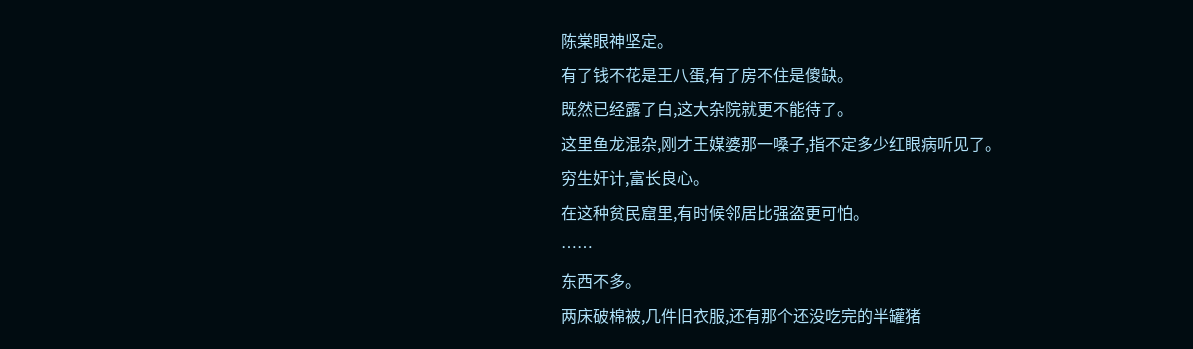陈棠眼神坚定。
有了钱不花是王八蛋,有了房不住是傻缺。
既然已经露了白,这大杂院就更不能待了。
这里鱼龙混杂,刚才王媒婆那一嗓子,指不定多少红眼病听见了。
穷生奸计,富长良心。
在这种贫民窟里,有时候邻居比强盗更可怕。
……
东西不多。
两床破棉被,几件旧衣服,还有那个还没吃完的半罐猪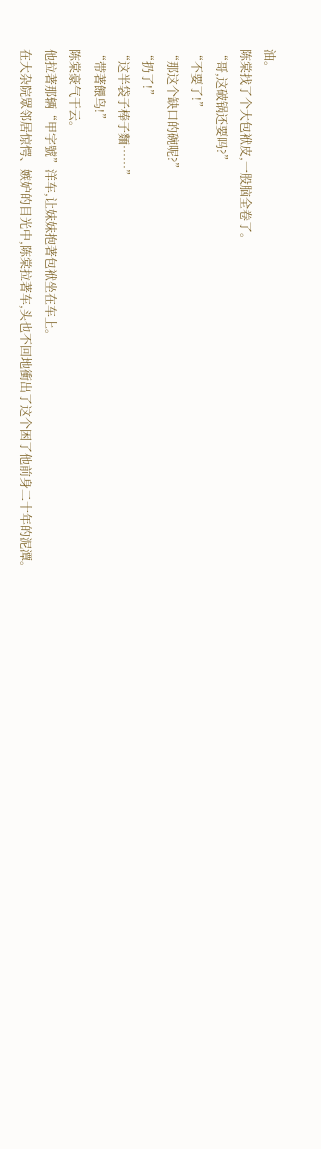油。
陈棠找了个大包袱皮,一股脑全卷了。
“哥,这破锅还要吗?”
“不要了!”
“那这个缺口的碗呢?”
“扔了!”
“这半袋子棒子麵……”
“带著餵鸟!”
陈棠豪气干云。
他拉著那辆“甲字號”洋车,让妹妹抱著包袱坐在车上。
在大杂院眾邻居惊愕、嫉妒的目光中,陈棠拉著车,头也不回地衝出了这个困了他前身二十年的泥潭。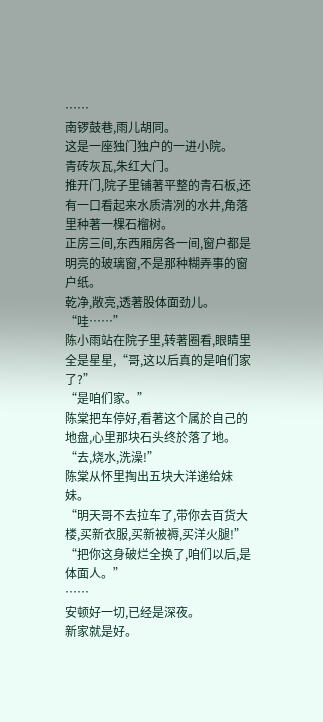……
南锣鼓巷,雨儿胡同。
这是一座独门独户的一进小院。
青砖灰瓦,朱红大门。
推开门,院子里铺著平整的青石板,还有一口看起来水质清冽的水井,角落里种著一棵石榴树。
正房三间,东西厢房各一间,窗户都是明亮的玻璃窗,不是那种糊弄事的窗户纸。
乾净,敞亮,透著股体面劲儿。
“哇……”
陈小雨站在院子里,转著圈看,眼睛里全是星星,“哥,这以后真的是咱们家了?”
“是咱们家。”
陈棠把车停好,看著这个属於自己的地盘,心里那块石头终於落了地。
“去,烧水,洗澡!”
陈棠从怀里掏出五块大洋递给妹妹。
“明天哥不去拉车了,带你去百货大楼,买新衣服,买新被褥,买洋火腿!”
“把你这身破烂全换了,咱们以后,是体面人。”
……
安顿好一切,已经是深夜。
新家就是好。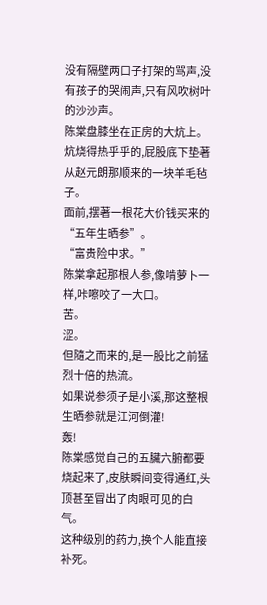没有隔壁两口子打架的骂声,没有孩子的哭闹声,只有风吹树叶的沙沙声。
陈棠盘膝坐在正房的大炕上。
炕烧得热乎乎的,屁股底下垫著从赵元朗那顺来的一块羊毛毡子。
面前,摆著一根花大价钱买来的“五年生晒参”。
“富贵险中求。”
陈棠拿起那根人参,像啃萝卜一样,咔嚓咬了一大口。
苦。
涩。
但隨之而来的,是一股比之前猛烈十倍的热流。
如果说参须子是小溪,那这整根生晒参就是江河倒灌!
轰!
陈棠感觉自己的五臟六腑都要烧起来了,皮肤瞬间变得通红,头顶甚至冒出了肉眼可见的白气。
这种级別的药力,换个人能直接补死。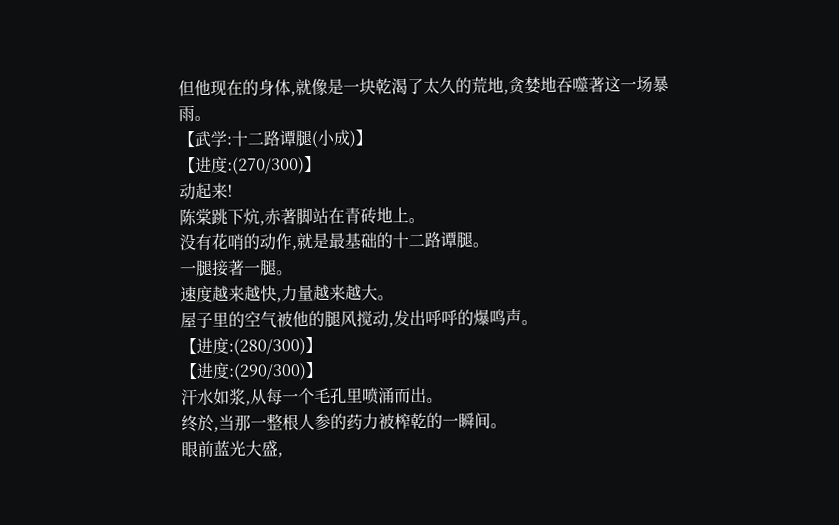但他现在的身体,就像是一块乾渴了太久的荒地,贪婪地吞噬著这一场暴雨。
【武学:十二路谭腿(小成)】
【进度:(270/300)】
动起来!
陈棠跳下炕,赤著脚站在青砖地上。
没有花哨的动作,就是最基础的十二路谭腿。
一腿接著一腿。
速度越来越快,力量越来越大。
屋子里的空气被他的腿风搅动,发出呼呼的爆鸣声。
【进度:(280/300)】
【进度:(290/300)】
汗水如浆,从每一个毛孔里喷涌而出。
终於,当那一整根人参的药力被榨乾的一瞬间。
眼前蓝光大盛,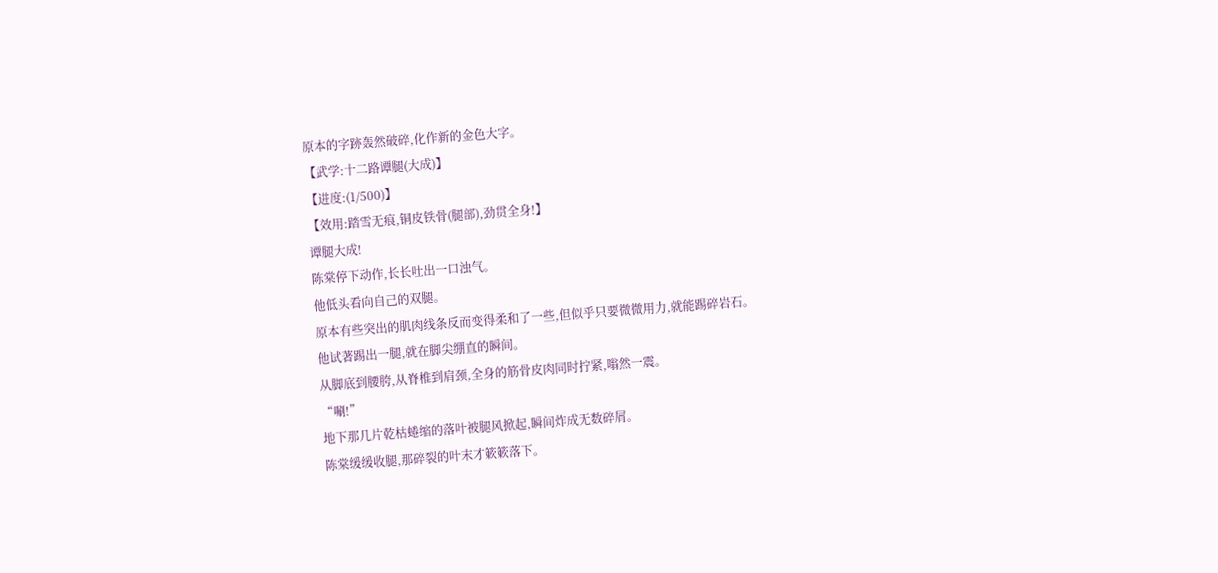原本的字跡轰然破碎,化作新的金色大字。
【武学:十二路谭腿(大成)】
【进度:(1/500)】
【效用:踏雪无痕,铜皮铁骨(腿部),劲贯全身!】
谭腿大成!
陈棠停下动作,长长吐出一口浊气。
他低头看向自己的双腿。
原本有些突出的肌肉线条反而变得柔和了一些,但似乎只要微微用力,就能踢碎岩石。
他试著踢出一腿,就在脚尖绷直的瞬间。
从脚底到腰胯,从脊椎到肩颈,全身的筋骨皮肉同时拧紧,嗡然一震。
“唰!”
地下那几片乾枯蜷缩的落叶被腿风掀起,瞬间炸成无数碎屑。
陈棠缓缓收腿,那碎裂的叶末才簌簌落下。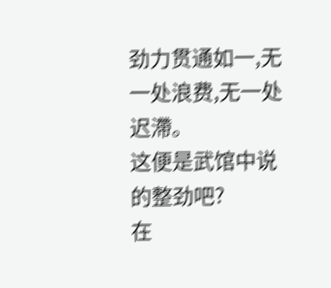劲力贯通如一,无一处浪费,无一处迟滯。
这便是武馆中说的整劲吧?
在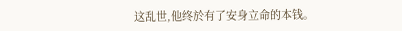这乱世,他终於有了安身立命的本钱。